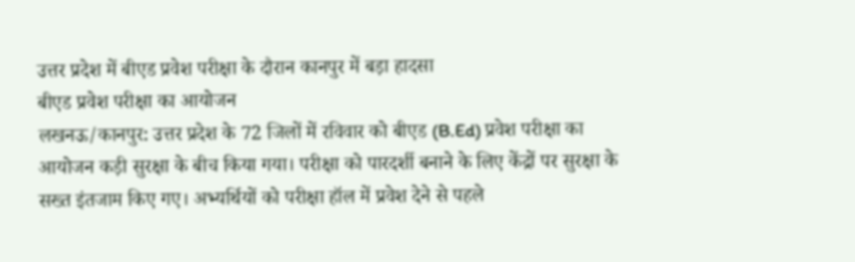उत्तर प्रदेश में बीएड प्रवेश परीक्षा के दौरान कानपुर में बड़ा हादसा
बीएड प्रवेश परीक्षा का आयोजन
लखनऊ/कानपुर: उत्तर प्रदेश के 72 जिलों में रविवार को बीएड (B.Ed) प्रवेश परीक्षा का आयोजन कड़ी सुरक्षा के बीच किया गया। परीक्षा को पारदर्शी बनाने के लिए केंद्रों पर सुरक्षा के सख्त इंतजाम किए गए। अभ्यर्थियों को परीक्षा हॉल में प्रवेश देने से पहले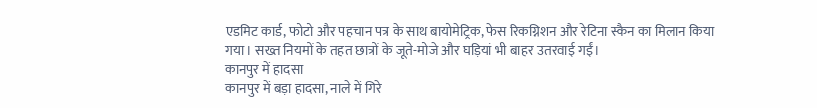एडमिट कार्ड, फोटो और पहचान पत्र के साथ बायोमेट्रिक, फेस रिकग्निशन और रेटिना स्कैन का मिलान किया गया। सख्त नियमों के तहत छात्रों के जूते-मोजे और घड़ियां भी बाहर उतरवाई गईं।
कानपुर में हादसा
कानपुर में बड़ा हादसा, नाले में गिरे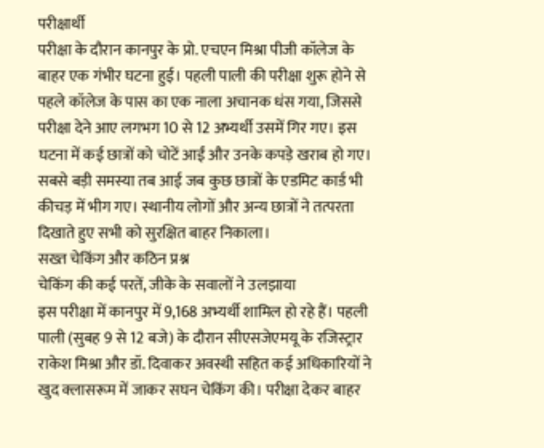परीक्षार्थी
परीक्षा के दौरान कानपुर के प्रो. एचएन मिश्रा पीजी कॉलेज के बाहर एक गंभीर घटना हुई। पहली पाली की परीक्षा शुरू होने से पहले कॉलेज के पास का एक नाला अचानक धंस गया, जिससे परीक्षा देने आए लगभग 10 से 12 अभ्यर्थी उसमें गिर गए। इस घटना में कई छात्रों को चोटें आईं और उनके कपड़े खराब हो गए। सबसे बड़ी समस्या तब आई जब कुछ छात्रों के एडमिट कार्ड भी कीचड़ में भीग गए। स्थानीय लोगों और अन्य छात्रों ने तत्परता दिखाते हुए सभी को सुरक्षित बाहर निकाला।
सख्त चेकिंग और कठिन प्रश्न
चेकिंग की कई परतें, जीके के सवालों ने उलझाया
इस परीक्षा में कानपुर में 9,168 अभ्यर्थी शामिल हो रहे हैं। पहली पाली (सुबह 9 से 12 बजे) के दौरान सीएसजेएमयू के रजिस्ट्रार राकेश मिश्रा और डॉ. दिवाकर अवस्थी सहित कई अधिकारियों ने खुद क्लासरूम में जाकर सघन चेकिंग की। परीक्षा देकर बाहर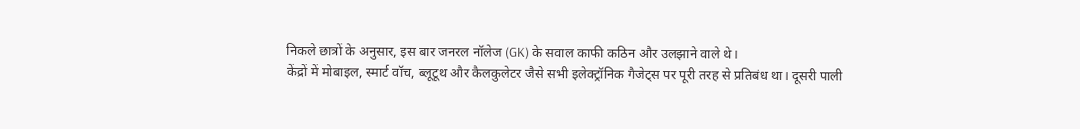निकले छात्रों के अनुसार, इस बार जनरल नॉलेज (GK) के सवाल काफी कठिन और उलझाने वाले थे।
केंद्रों में मोबाइल, स्मार्ट वॉच, ब्लूटूथ और कैलकुलेटर जैसे सभी इलेक्ट्रॉनिक गैजेट्स पर पूरी तरह से प्रतिबंध था। दूसरी पाली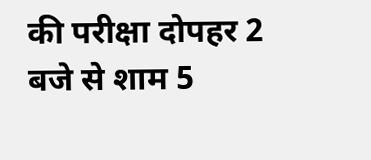की परीक्षा दोपहर 2 बजे से शाम 5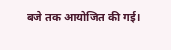बजे तक आयोजित की गई।